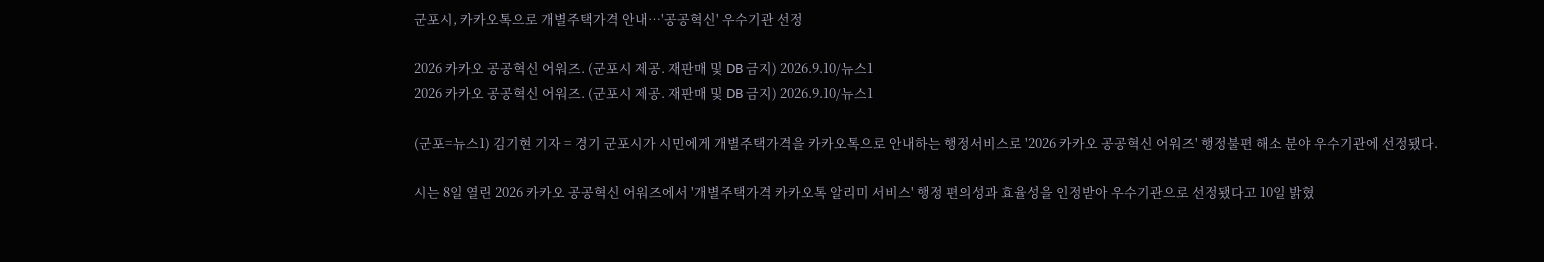군포시, 카카오톡으로 개별주택가격 안내…'공공혁신' 우수기관 선정

2026 카카오 공공혁신 어워즈. (군포시 제공. 재판매 및 DB 금지) 2026.9.10/뉴스1
2026 카카오 공공혁신 어워즈. (군포시 제공. 재판매 및 DB 금지) 2026.9.10/뉴스1

(군포=뉴스1) 김기현 기자 = 경기 군포시가 시민에게 개별주택가격을 카카오톡으로 안내하는 행정서비스로 '2026 카카오 공공혁신 어워즈' 행정불편 해소 분야 우수기관에 선정됐다.

시는 8일 열린 2026 카카오 공공혁신 어워즈에서 '개별주택가격 카카오톡 알리미 서비스' 행정 편의성과 효율성을 인정받아 우수기관으로 선정됐다고 10일 밝혔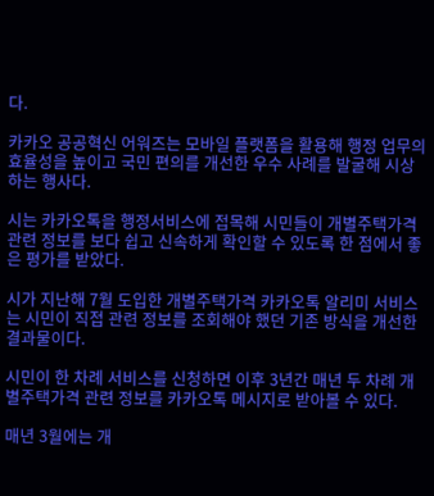다.

카카오 공공혁신 어워즈는 모바일 플랫폼을 활용해 행정 업무의 효율성을 높이고 국민 편의를 개선한 우수 사례를 발굴해 시상하는 행사다.

시는 카카오톡을 행정서비스에 접목해 시민들이 개별주택가격 관련 정보를 보다 쉽고 신속하게 확인할 수 있도록 한 점에서 좋은 평가를 받았다.

시가 지난해 7월 도입한 개별주택가격 카카오톡 알리미 서비스는 시민이 직접 관련 정보를 조회해야 했던 기존 방식을 개선한 결과물이다.

시민이 한 차례 서비스를 신청하면 이후 3년간 매년 두 차례 개별주택가격 관련 정보를 카카오톡 메시지로 받아볼 수 있다.

매년 3월에는 개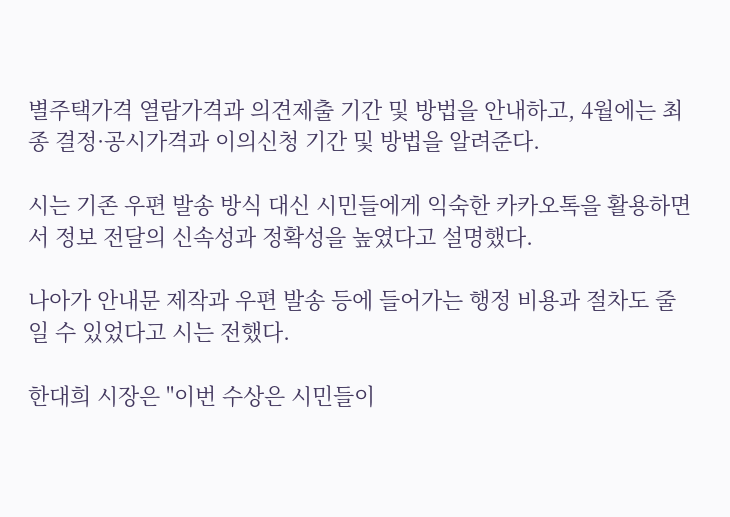별주택가격 열람가격과 의견제출 기간 및 방법을 안내하고, 4월에는 최종 결정·공시가격과 이의신청 기간 및 방법을 알려준다.

시는 기존 우편 발송 방식 대신 시민들에게 익숙한 카카오톡을 활용하면서 정보 전달의 신속성과 정확성을 높였다고 설명했다.

나아가 안내문 제작과 우편 발송 등에 들어가는 행정 비용과 절차도 줄일 수 있었다고 시는 전했다.

한대희 시장은 "이번 수상은 시민들이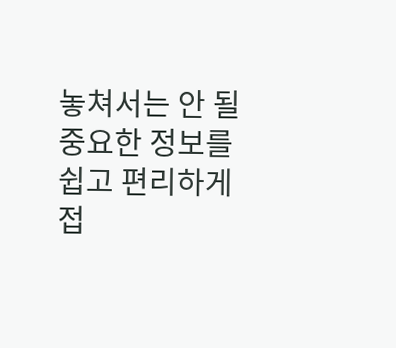놓쳐서는 안 될 중요한 정보를 쉽고 편리하게 접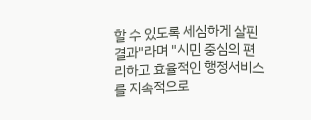할 수 있도록 세심하게 살핀 결과"라며 "시민 중심의 편리하고 효율적인 행정서비스를 지속적으로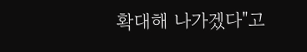확대해 나가겠다"고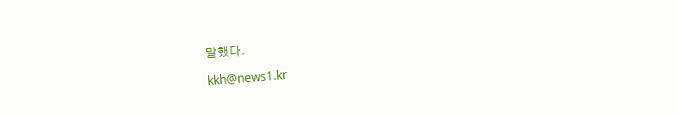말했다.

kkh@news1.kr